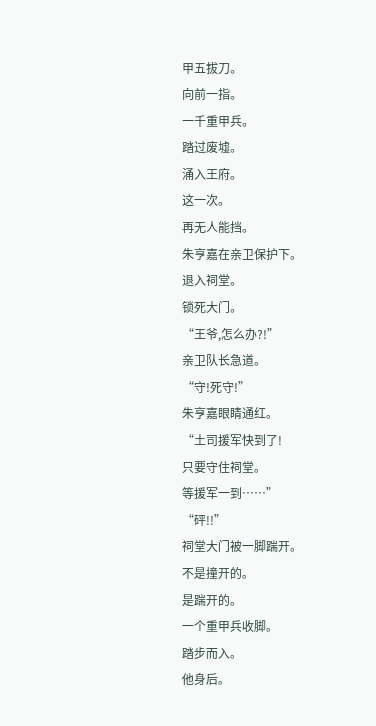甲五拔刀。
向前一指。
一千重甲兵。
踏过废墟。
涌入王府。
这一次。
再无人能挡。
朱亨嘉在亲卫保护下。
退入祠堂。
锁死大门。
“王爷,怎么办?!”
亲卫队长急道。
“守!死守!”
朱亨嘉眼睛通红。
“土司援军快到了!
只要守住祠堂。
等援军一到……”
“砰!!”
祠堂大门被一脚踹开。
不是撞开的。
是踹开的。
一个重甲兵收脚。
踏步而入。
他身后。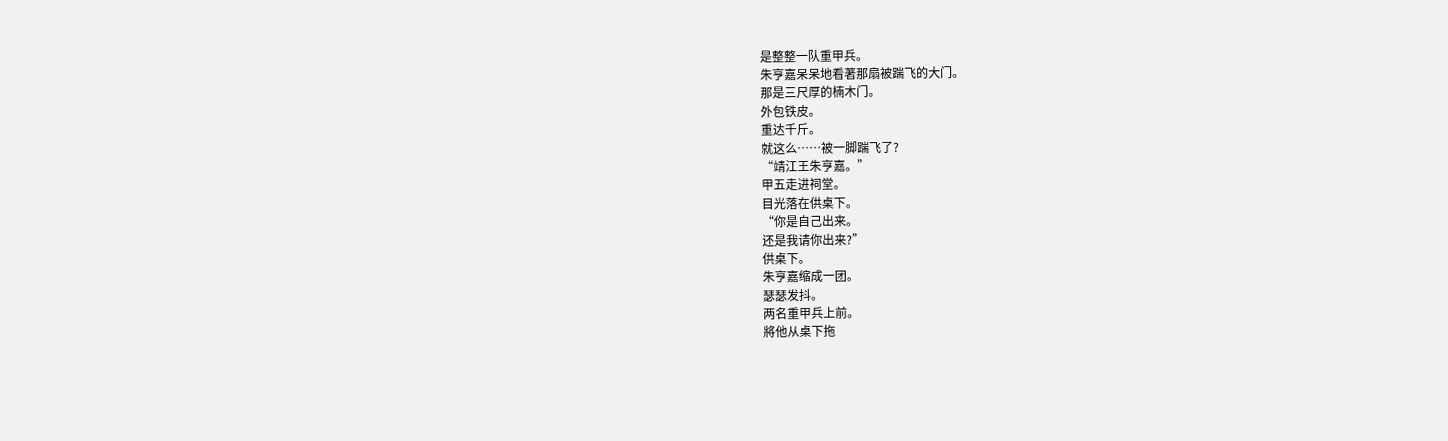是整整一队重甲兵。
朱亨嘉呆呆地看著那扇被踹飞的大门。
那是三尺厚的楠木门。
外包铁皮。
重达千斤。
就这么……被一脚踹飞了?
“靖江王朱亨嘉。”
甲五走进祠堂。
目光落在供桌下。
“你是自己出来。
还是我请你出来?”
供桌下。
朱亨嘉缩成一团。
瑟瑟发抖。
两名重甲兵上前。
將他从桌下拖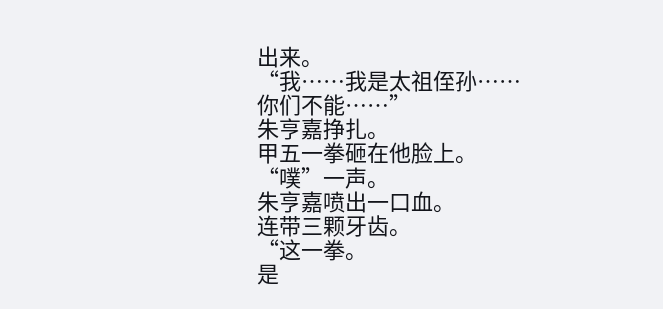出来。
“我……我是太祖侄孙……你们不能……”
朱亨嘉挣扎。
甲五一拳砸在他脸上。
“噗”一声。
朱亨嘉喷出一口血。
连带三颗牙齿。
“这一拳。
是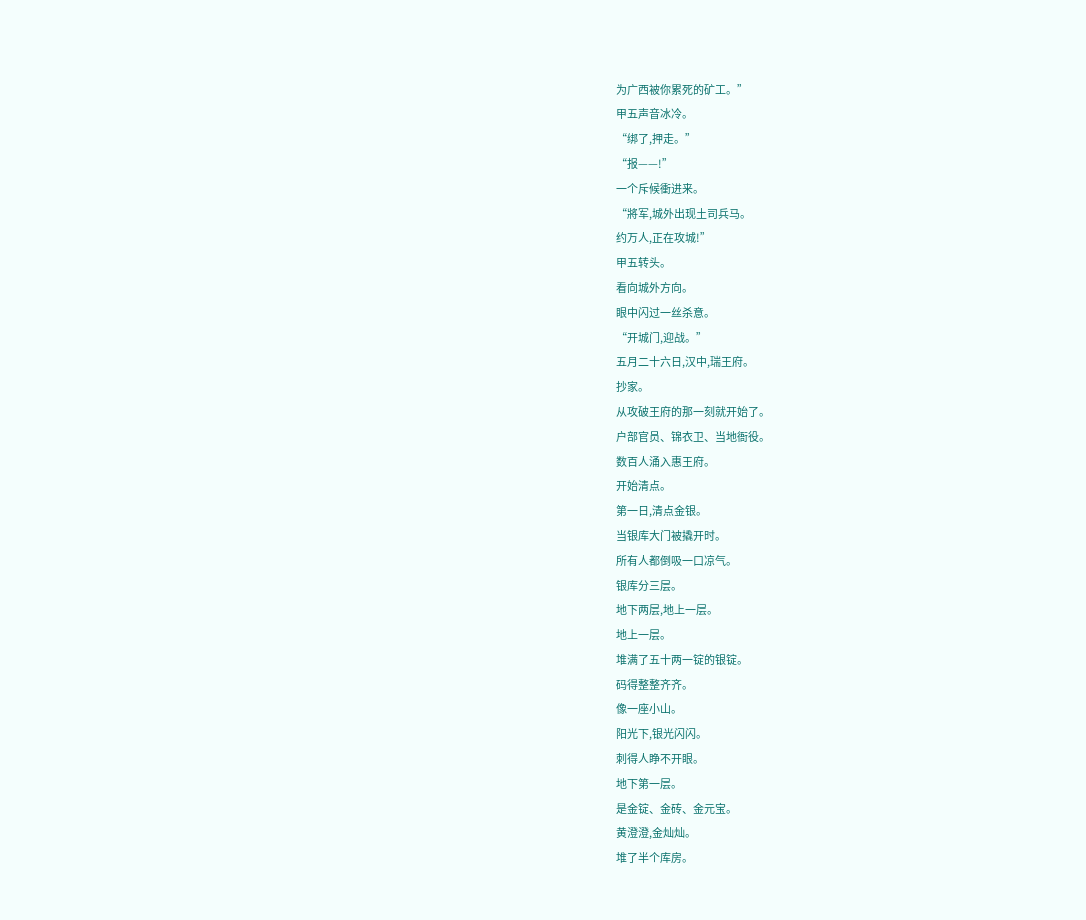为广西被你累死的矿工。”
甲五声音冰冷。
“绑了,押走。”
“报——!”
一个斥候衝进来。
“將军,城外出现土司兵马。
约万人,正在攻城!”
甲五转头。
看向城外方向。
眼中闪过一丝杀意。
“开城门,迎战。”
五月二十六日,汉中,瑞王府。
抄家。
从攻破王府的那一刻就开始了。
户部官员、锦衣卫、当地衙役。
数百人涌入惠王府。
开始清点。
第一日,清点金银。
当银库大门被撬开时。
所有人都倒吸一口凉气。
银库分三层。
地下两层,地上一层。
地上一层。
堆满了五十两一锭的银锭。
码得整整齐齐。
像一座小山。
阳光下,银光闪闪。
刺得人睁不开眼。
地下第一层。
是金锭、金砖、金元宝。
黄澄澄,金灿灿。
堆了半个库房。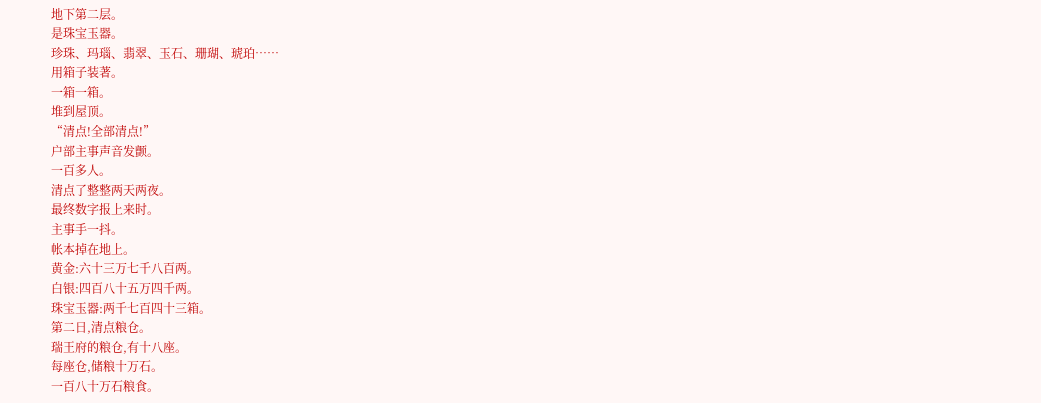地下第二层。
是珠宝玉器。
珍珠、玛瑙、翡翠、玉石、珊瑚、琥珀……
用箱子装著。
一箱一箱。
堆到屋顶。
“清点!全部清点!”
户部主事声音发颤。
一百多人。
清点了整整两天两夜。
最终数字报上来时。
主事手一抖。
帐本掉在地上。
黄金:六十三万七千八百两。
白银:四百八十五万四千两。
珠宝玉器:两千七百四十三箱。
第二日,清点粮仓。
瑞王府的粮仓,有十八座。
每座仓,储粮十万石。
一百八十万石粮食。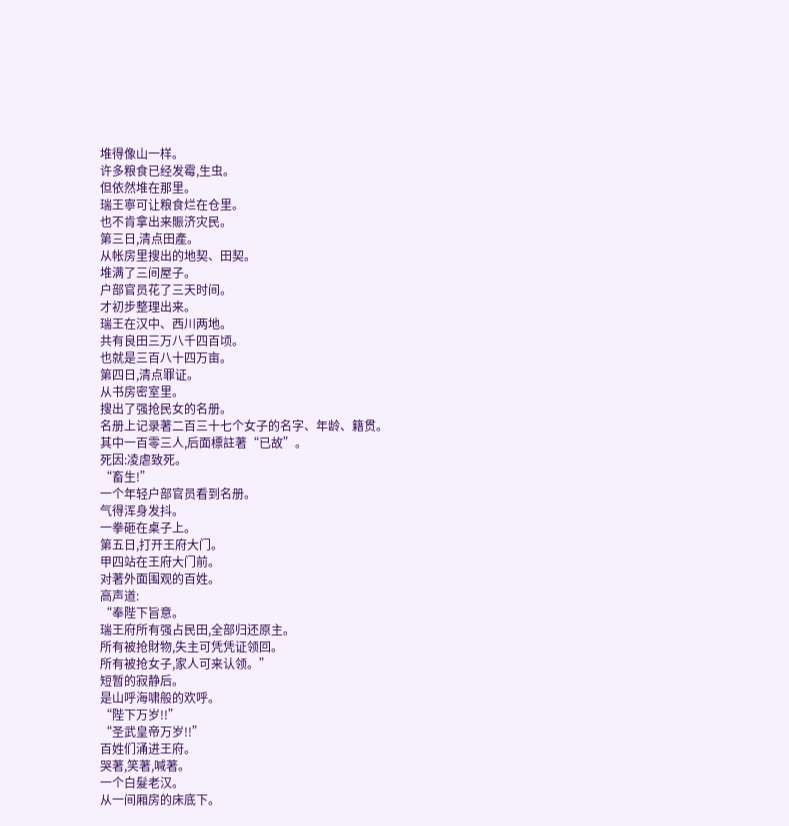堆得像山一样。
许多粮食已经发霉,生虫。
但依然堆在那里。
瑞王寧可让粮食烂在仓里。
也不肯拿出来賑济灾民。
第三日,清点田產。
从帐房里搜出的地契、田契。
堆满了三间屋子。
户部官员花了三天时间。
才初步整理出来。
瑞王在汉中、西川两地。
共有良田三万八千四百顷。
也就是三百八十四万亩。
第四日,清点罪证。
从书房密室里。
搜出了强抢民女的名册。
名册上记录著二百三十七个女子的名字、年龄、籍贯。
其中一百零三人,后面標註著“已故”。
死因:凌虐致死。
“畜生!”
一个年轻户部官员看到名册。
气得浑身发抖。
一拳砸在桌子上。
第五日,打开王府大门。
甲四站在王府大门前。
对著外面围观的百姓。
高声道:
“奉陛下旨意。
瑞王府所有强占民田,全部归还原主。
所有被抢財物,失主可凭凭证领回。
所有被抢女子,家人可来认领。”
短暂的寂静后。
是山呼海啸般的欢呼。
“陛下万岁!!”
“圣武皇帝万岁!!”
百姓们涌进王府。
哭著,笑著,喊著。
一个白髮老汉。
从一间厢房的床底下。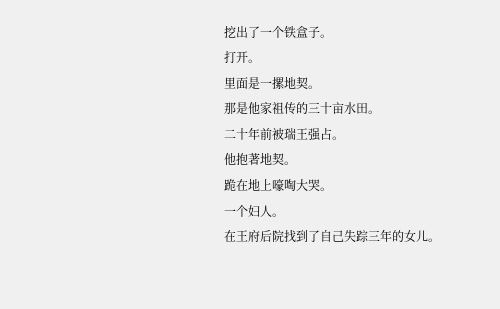挖出了一个铁盒子。
打开。
里面是一摞地契。
那是他家祖传的三十亩水田。
二十年前被瑞王强占。
他抱著地契。
跪在地上嚎啕大哭。
一个妇人。
在王府后院找到了自己失踪三年的女儿。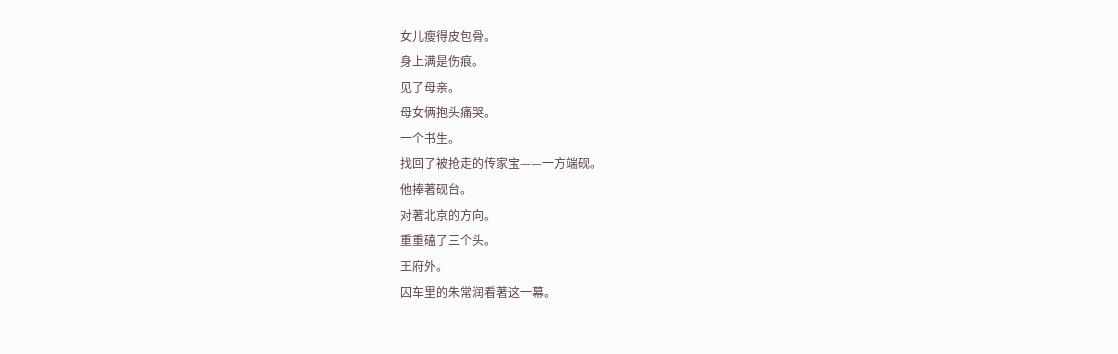女儿瘦得皮包骨。
身上满是伤痕。
见了母亲。
母女俩抱头痛哭。
一个书生。
找回了被抢走的传家宝——一方端砚。
他捧著砚台。
对著北京的方向。
重重磕了三个头。
王府外。
囚车里的朱常润看著这一幕。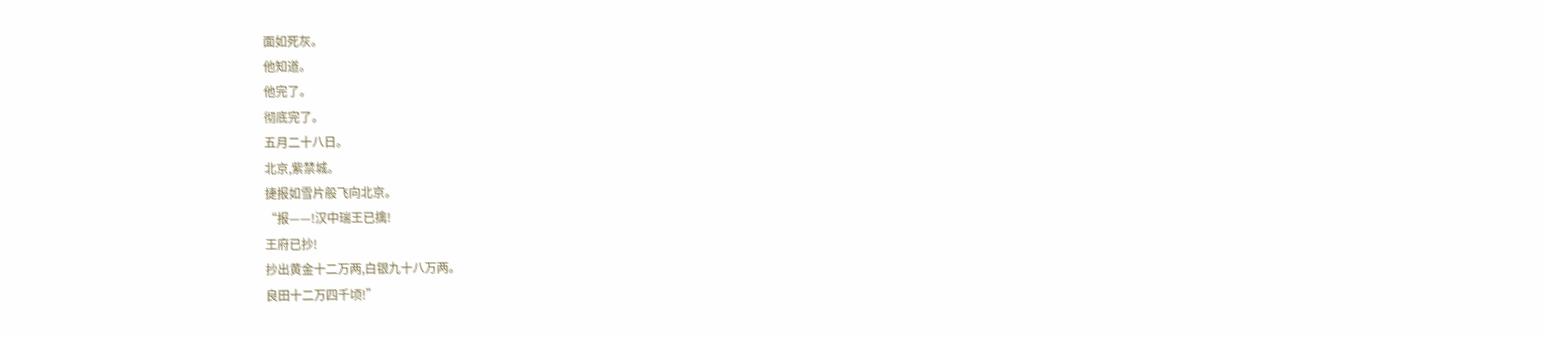面如死灰。
他知道。
他完了。
彻底完了。
五月二十八日。
北京,紫禁城。
捷报如雪片般飞向北京。
“报——!汉中瑞王已擒!
王府已抄!
抄出黄金十二万两,白银九十八万两。
良田十二万四千顷!”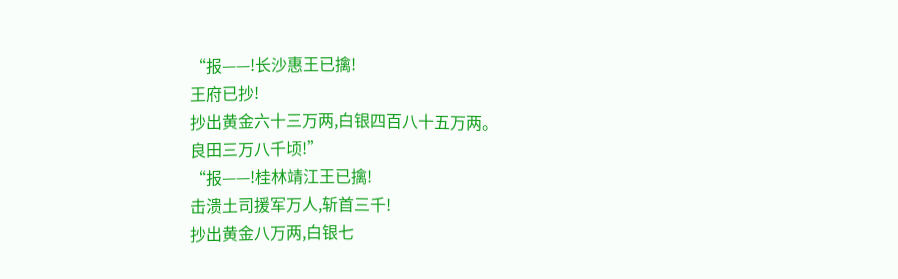“报——!长沙惠王已擒!
王府已抄!
抄出黄金六十三万两,白银四百八十五万两。
良田三万八千顷!”
“报——!桂林靖江王已擒!
击溃土司援军万人,斩首三千!
抄出黄金八万两,白银七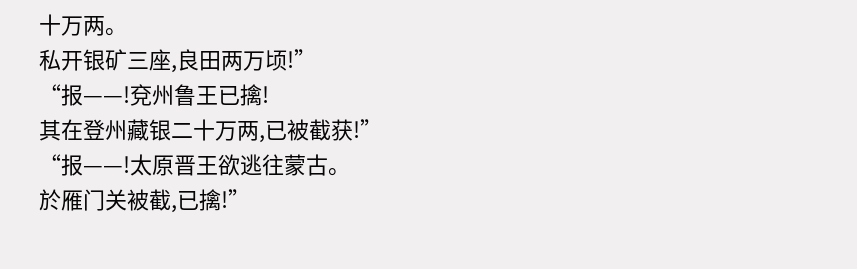十万两。
私开银矿三座,良田两万顷!”
“报——!兗州鲁王已擒!
其在登州藏银二十万两,已被截获!”
“报——!太原晋王欲逃往蒙古。
於雁门关被截,已擒!”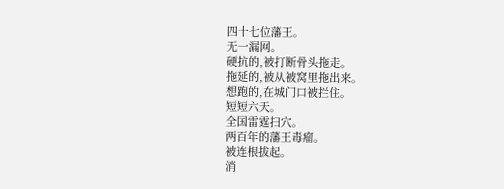四十七位藩王。
无一漏网。
硬抗的,被打断骨头拖走。
拖延的,被从被窝里拖出来。
想跑的,在城门口被拦住。
短短六天。
全国雷霆扫穴。
两百年的藩王毒瘤。
被连根拔起。
消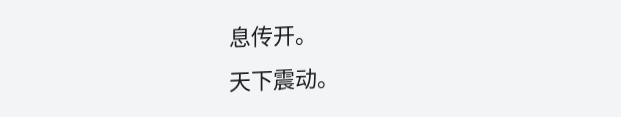息传开。
天下震动。